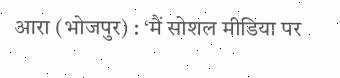आरा (भोजपुर) : ‘मैं सोशल मीडिया पर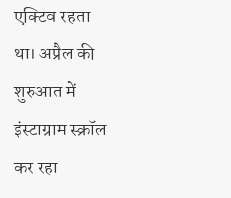एक्टिव रहता था। अप्रैल की शुरुआत में इंस्टाग्राम स्क्रॉल कर रहा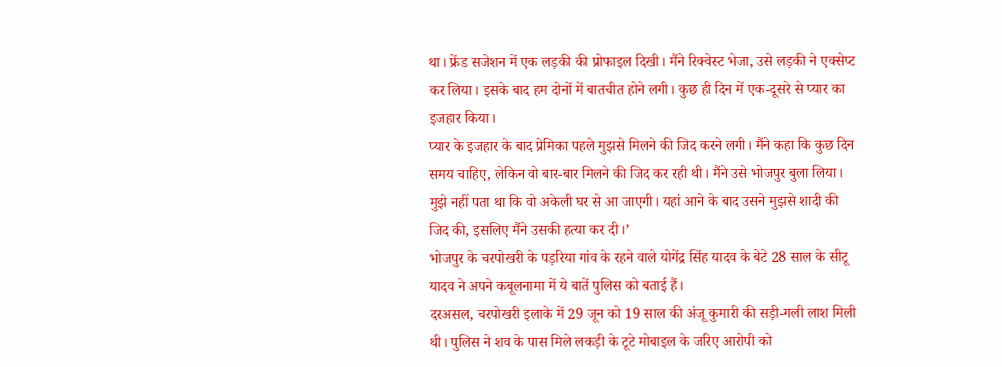था। फ्रेंड सजेशन में एक लड़की की प्रोफाइल दिखी। मैंने रिक्वेस्ट भेजा, उसे लड़की ने एक्सेप्ट कर लिया। इसके बाद हम दोनों में बातचीत होने लगी। कुछ ही दिन में एक-दूसरे से प्यार का इजहार किया।
प्यार के इजहार के बाद प्रेमिका पहले मुझसे मिलने की जिद करने लगी। मैंने कहा कि कुछ दिन समय चाहिए, लेकिन वो बार-बार मिलने की जिद कर रही थी। मैंने उसे भोजपुर बुला लिया। मुझे नहीं पता था कि वो अकेली घर से आ जाएगी। यहां आने के बाद उसने मुझसे शादी की जिद की, इसलिए मैंने उसकी हत्या कर दी।’
भोजपुर के चरपोखरी के पड़रिया गांव के रहने वाले योगेंद्र सिंह यादव के बेटे 28 साल के सीटू यादव ने अपने कबूलनामा में ये बातें पुलिस को बताई हैं।
दरअसल, चरपोखरी इलाके में 29 जून को 19 साल की अंजू कुमारी की सड़ी-गली लाश मिली थी। पुलिस ने शव के पास मिले लकड़ी के टूटे मोबाइल के जरिए आरोपी को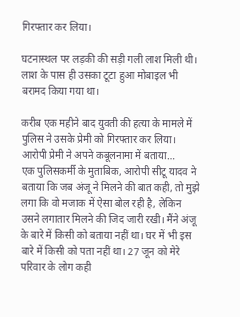गिरफ्तार कर लिया।

घटनास्थल पर लड़की की सड़ी गली लाश मिली थी। लाश के पास ही उसका टूटा हुआ मोबाइल भी बरामद किया गया था।

करीब एक महीने बाद युवती की हत्या के मामले में पुलिस ने उसके प्रेमी को गिरफ्तार कर लिया।
आरोपी प्रेमी ने अपने कबूलनामा में बताया…
एक पुलिसकर्मी के मुताबिक, आरोपी सीटू यादव ने बताया कि जब अंजू ने मिलने की बात कही, तो मुझे लगा कि वो मजाक में ऐसा बोल रही है, लेकिन उसने लगातार मिलने की जिद जारी रखी। मैंने अंजू के बारे में किसी को बताया नहीं था। घर में भी इस बारे में किसी को पता नहीं था। 27 जून को मेरे परिवार के लोग कही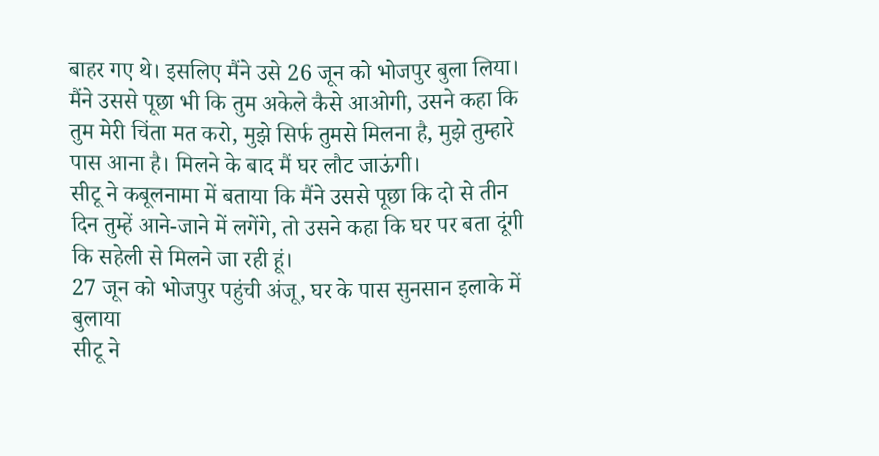बाहर गए थे। इसलिए मैंने उसे 26 जून को भोजपुर बुला लिया।
मैंने उससे पूछा भी कि तुम अकेले कैसे आओगी, उसने कहा कि तुम मेरी चिंता मत करो, मुझे सिर्फ तुमसे मिलना है, मुझे तुम्हारे पास आना है। मिलने के बाद मैं घर लौट जाऊंगी।
सीटू ने कबूलनामा में बताया कि मैंने उससे पूछा कि दो से तीन दिन तुम्हें आने-जाने में लगेंगे, तो उसने कहा कि घर पर बता दूंगी कि सहेली से मिलने जा रही हूं।
27 जून को भोजपुर पहुंची अंजू, घर के पास सुनसान इलाके में बुलाया
सीटू ने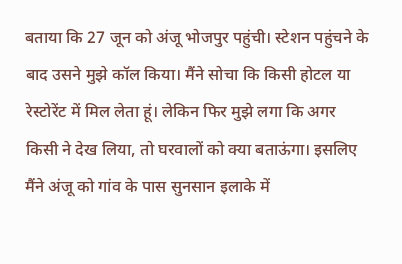बताया कि 27 जून को अंजू भोजपुर पहुंची। स्टेशन पहुंचने के बाद उसने मुझे कॉल किया। मैंने सोचा कि किसी होटल या रेस्टोरेंट में मिल लेता हूं। लेकिन फिर मुझे लगा कि अगर किसी ने देख लिया, तो घरवालों को क्या बताऊंगा। इसलिए मैंने अंजू को गांव के पास सुनसान इलाके में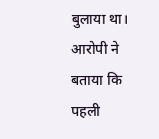बुलाया था।
आरोपी ने बताया कि पहली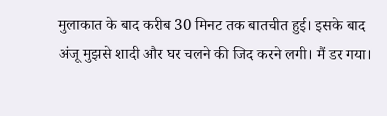मुलाकात के बाद करीब 30 मिनट तक बातचीत हुई। इसके बाद अंजू मुझसे शादी और घर चलने की जिद करने लगी। मैं डर गया।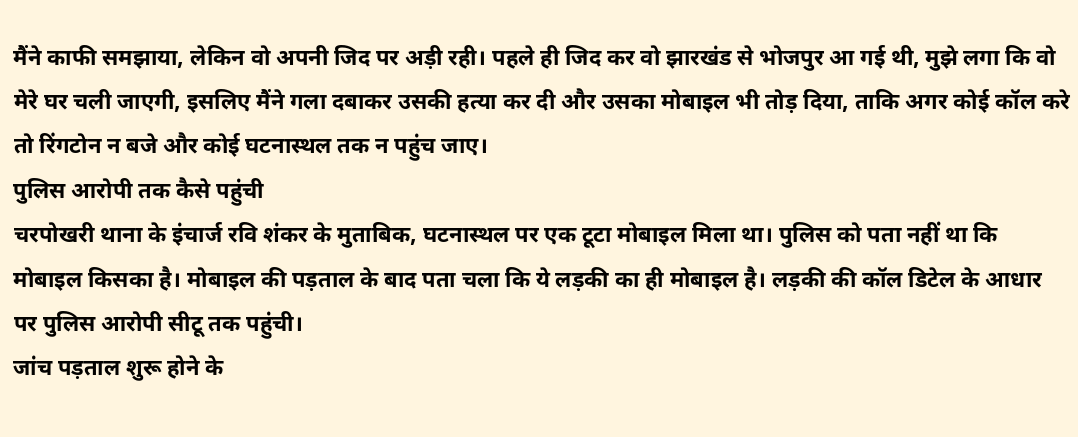मैंने काफी समझाया, लेकिन वो अपनी जिद पर अड़ी रही। पहले ही जिद कर वो झारखंड से भोजपुर आ गई थी, मुझे लगा कि वो मेरे घर चली जाएगी, इसलिए मैंने गला दबाकर उसकी हत्या कर दी और उसका मोबाइल भी तोड़ दिया, ताकि अगर कोई कॉल करे तो रिंगटोन न बजे और कोई घटनास्थल तक न पहुंच जाए।
पुलिस आरोपी तक कैसे पहुंची
चरपोखरी थाना के इंचार्ज रवि शंकर के मुताबिक, घटनास्थल पर एक टूटा मोबाइल मिला था। पुलिस को पता नहीं था कि मोबाइल किसका है। मोबाइल की पड़ताल के बाद पता चला कि ये लड़की का ही मोबाइल है। लड़की की कॉल डिटेल के आधार पर पुलिस आरोपी सीटू तक पहुंची।
जांच पड़ताल शुरू होने के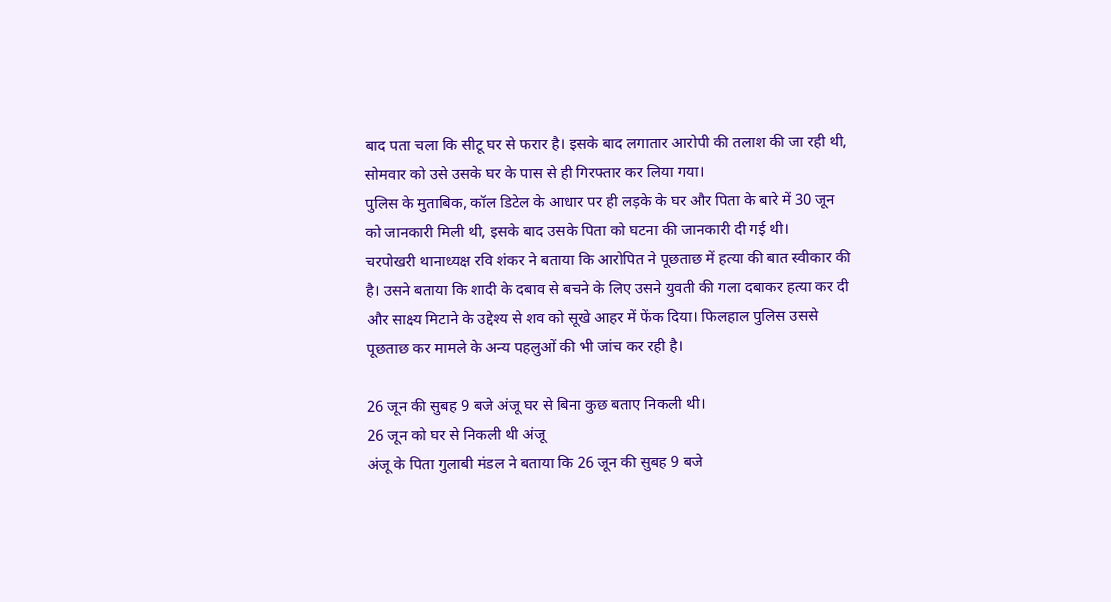बाद पता चला कि सीटू घर से फरार है। इसके बाद लगातार आरोपी की तलाश की जा रही थी, सोमवार को उसे उसके घर के पास से ही गिरफ्तार कर लिया गया।
पुलिस के मुताबिक, कॉल डिटेल के आधार पर ही लड़के के घर और पिता के बारे में 30 जून को जानकारी मिली थी, इसके बाद उसके पिता को घटना की जानकारी दी गई थी।
चरपोखरी थानाध्यक्ष रवि शंकर ने बताया कि आरोपित ने पूछताछ में हत्या की बात स्वीकार की है। उसने बताया कि शादी के दबाव से बचने के लिए उसने युवती की गला दबाकर हत्या कर दी और साक्ष्य मिटाने के उद्देश्य से शव को सूखे आहर में फेंक दिया। फिलहाल पुलिस उससे पूछताछ कर मामले के अन्य पहलुओं की भी जांच कर रही है।

26 जून की सुबह 9 बजे अंजू घर से बिना कुछ बताए निकली थी।
26 जून को घर से निकली थी अंजू
अंजू के पिता गुलाबी मंडल ने बताया कि 26 जून की सुबह 9 बजे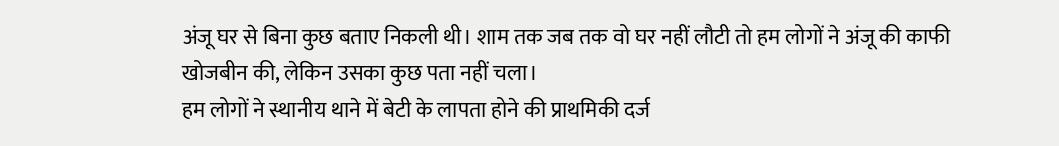अंजू घर से बिना कुछ बताए निकली थी। शाम तक जब तक वो घर नहीं लौटी तो हम लोगों ने अंजू की काफी खोजबीन की, लेकिन उसका कुछ पता नहीं चला।
हम लोगों ने स्थानीय थाने में बेटी के लापता होने की प्राथमिकी दर्ज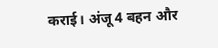कराई। अंजू 4 बहन और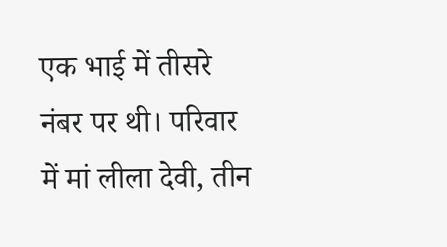एक भाई में तीसरे नंबर पर थी। परिवार में मां लीला देवी, तीन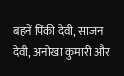बहनें पिंकी देवी, साजन देवी, अनोखा कुमारी और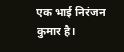एक भाई निरंजन कुमार है।